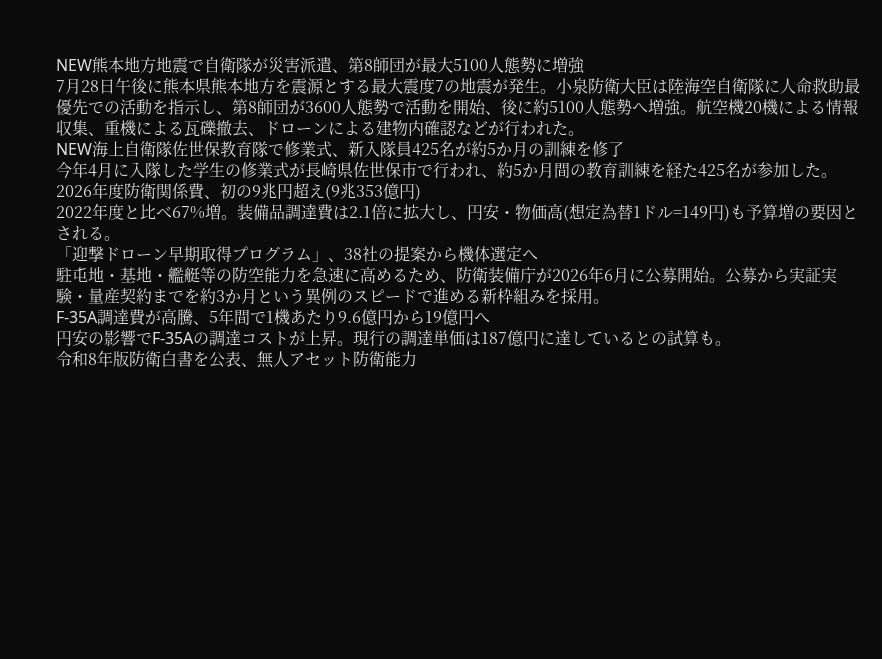NEW熊本地方地震で自衛隊が災害派遣、第8師団が最大5100人態勢に増強
7月28日午後に熊本県熊本地方を震源とする最大震度7の地震が発生。小泉防衛大臣は陸海空自衛隊に人命救助最優先での活動を指示し、第8師団が3600人態勢で活動を開始、後に約5100人態勢へ増強。航空機20機による情報収集、重機による瓦礫撤去、ドローンによる建物内確認などが行われた。
NEW海上自衛隊佐世保教育隊で修業式、新入隊員425名が約5か月の訓練を修了
今年4月に入隊した学生の修業式が長崎県佐世保市で行われ、約5か月間の教育訓練を経た425名が参加した。
2026年度防衛関係費、初の9兆円超え(9兆353億円)
2022年度と比べ67%増。装備品調達費は2.1倍に拡大し、円安・物価高(想定為替1ドル=149円)も予算増の要因とされる。
「迎撃ドローン早期取得プログラム」、38社の提案から機体選定へ
駐屯地・基地・艦艇等の防空能力を急速に高めるため、防衛装備庁が2026年6月に公募開始。公募から実証実験・量産契約までを約3か月という異例のスピードで進める新枠組みを採用。
F-35A調達費が高騰、5年間で1機あたり9.6億円から19億円へ
円安の影響でF-35Aの調達コストが上昇。現行の調達単価は187億円に達しているとの試算も。
令和8年版防衛白書を公表、無人アセット防衛能力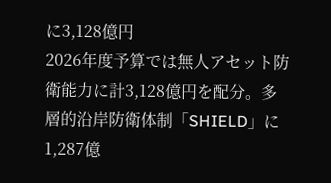に3,128億円
2026年度予算では無人アセット防衛能力に計3,128億円を配分。多層的沿岸防衛体制「SHIELD」に1,287億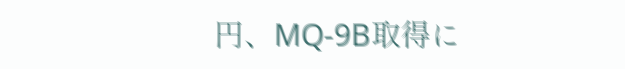円、MQ-9B取得に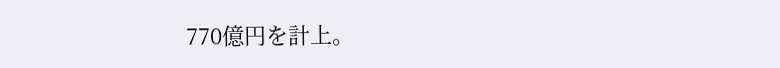770億円を計上。